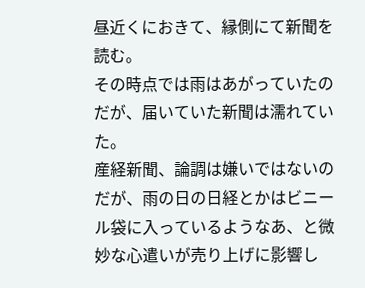昼近くにおきて、縁側にて新聞を読む。
その時点では雨はあがっていたのだが、届いていた新聞は濡れていた。
産経新聞、論調は嫌いではないのだが、雨の日の日経とかはビニール袋に入っているようなあ、と微妙な心遣いが売り上げに影響し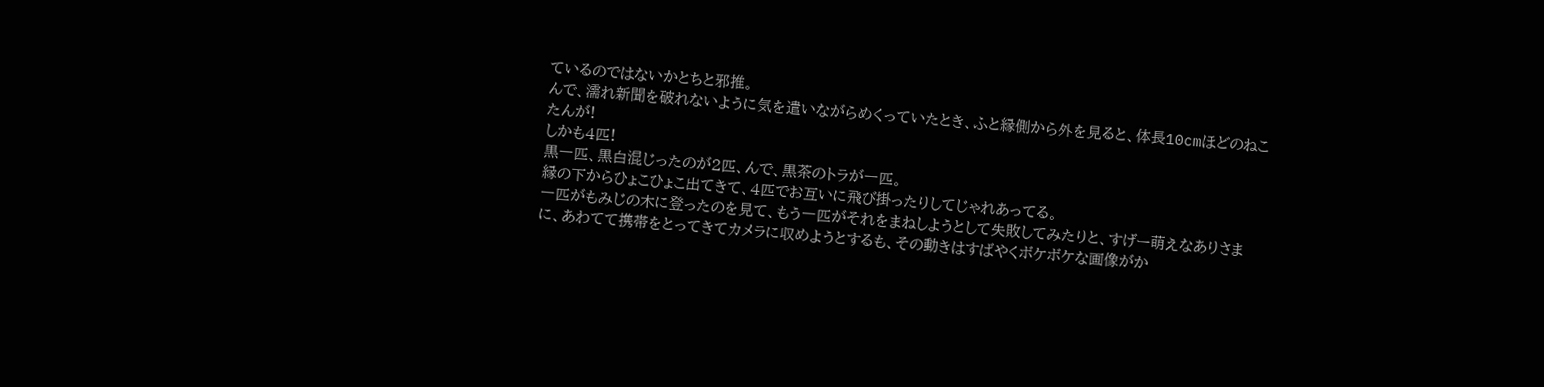ているのではないかとちと邪推。
んで、濡れ新聞を破れないように気を遣いながらめくっていたとき、ふと縁側から外を見ると、体長10cmほどのねこたんが!
しかも4匹!
黒一匹、黒白混じったのが2匹、んで、黒茶のトラが一匹。
縁の下からひょこひょこ出てきて、4匹でお互いに飛び掛ったりしてじゃれあってる。
一匹がもみじの木に登ったのを見て、もう一匹がそれをまねしようとして失敗してみたりと、すげー萌えなありさまに、あわてて携帯をとってきてカメラに収めようとするも、その動きはすばやくボケボケな画像がか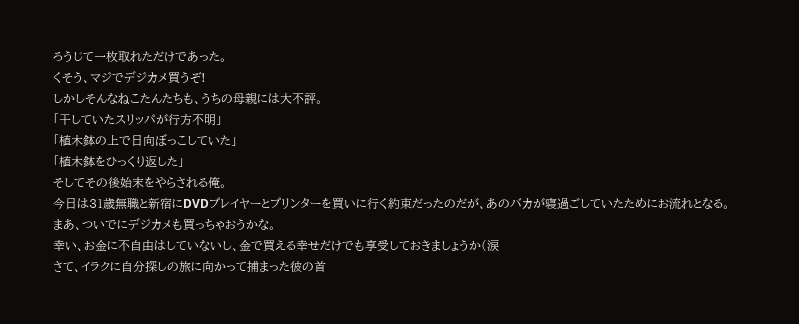ろうじて一枚取れただけであった。
くそう、マジでデジカメ買うぞ!
しかしそんなねこたんたちも、うちの母親には大不評。
「干していたスリッパが行方不明」
「植木鉢の上で日向ぼっこしていた」
「植木鉢をひっくり返した」
そしてその後始末をやらされる俺。
今日は31歳無職と新宿にDVDプレイヤーとプリンターを買いに行く約束だったのだが、あのバカが寝過ごしていたためにお流れとなる。
まあ、ついでにデジカメも買っちゃおうかな。
幸い、お金に不自由はしていないし、金で買える幸せだけでも享受しておきましょうか(涙
さて、イラクに自分探しの旅に向かって捕まった彼の首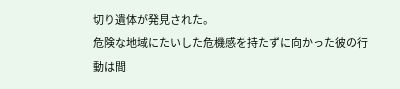切り遺体が発見された。
危険な地域にたいした危機感を持たずに向かった彼の行動は間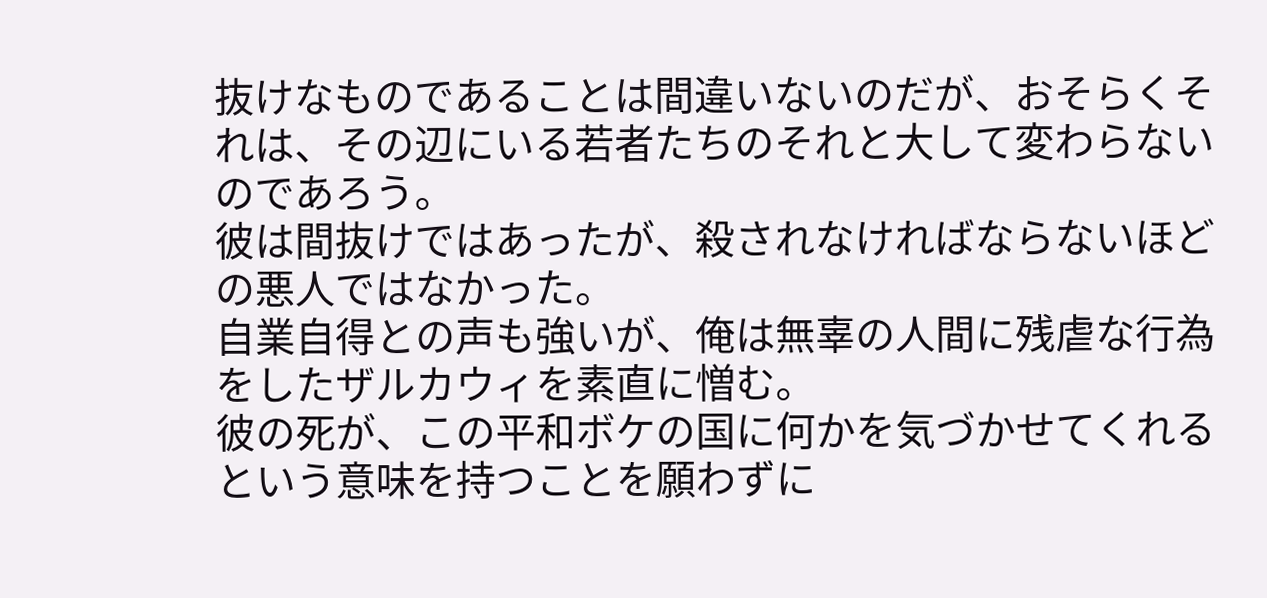抜けなものであることは間違いないのだが、おそらくそれは、その辺にいる若者たちのそれと大して変わらないのであろう。
彼は間抜けではあったが、殺されなければならないほどの悪人ではなかった。
自業自得との声も強いが、俺は無辜の人間に残虐な行為をしたザルカウィを素直に憎む。
彼の死が、この平和ボケの国に何かを気づかせてくれるという意味を持つことを願わずに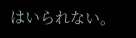はいられない。